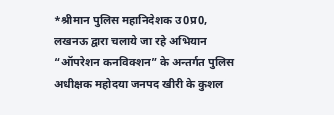*श्रीमान पुलिस महानिदेशक उ0प्र0, लखनऊ द्वारा चलाये जा रहे अभियान “ऑपरेशन कनविक्शन” के अन्तर्गत पुलिस अधीक्षक महोदया जनपद खीरी के कुशल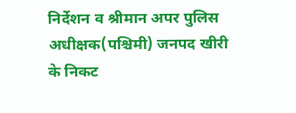निर्देशन व श्रीमान अपर पुलिस अधीक्षक(पश्चिमी) जनपद खीरी के निकट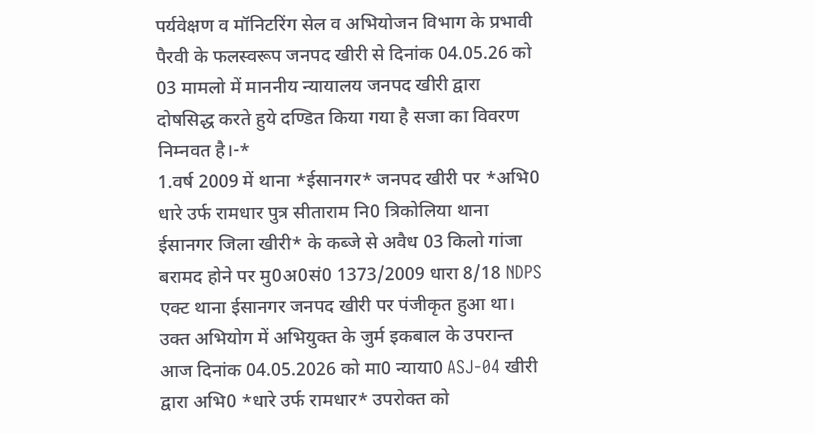पर्यवेक्षण व मॉनिटरिंग सेल व अभियोजन विभाग के प्रभावी पैरवी के फलस्वरूप जनपद खीरी से दिनांक 04.05.26 को 03 मामलो में माननीय न्यायालय जनपद खीरी द्वारा दोषसिद्ध करते हुये दण्डित किया गया है सजा का विवरण निम्नवत है।-*
1.वर्ष 2009 में थाना *ईसानगर* जनपद खीरी पर *अभि0 धारे उर्फ रामधार पुत्र सीताराम नि0 त्रिकोलिया थाना ईसानगर जिला खीरी* के कब्जे से अवैध 03 किलो गांजा बरामद होने पर मु0अ0सं0 1373/2009 धारा 8/18 NDPS एक्ट थाना ईसानगर जनपद खीरी पर पंजीकृत हुआ था। उक्त अभियोग में अभियुक्त के जुर्म इकबाल के उपरान्त आज दिनांक 04.05.2026 को मा0 न्याया0 ASJ-04 खीरी द्वारा अभि0 *धारे उर्फ रामधार* उपरोक्त को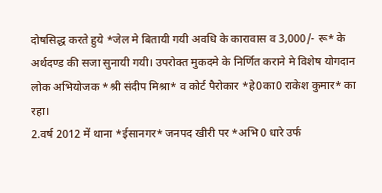दोषसिद्ध करते हुये *जेल मे बितायी गयी अवधि के कारावास व 3,000/- रू* के अर्थदण्ड की सजा सुनायी गयी। उपरोक्त मुकदमे के निर्णित कराने मे विशेष योगदान लोक अभियोजक *श्री संदीप मिश्रा* व कोर्ट पैरोकार *हे0का0 राकेश कुमार* का रहा।
2.वर्ष 2012 में थाना *ईसानगर* जनपद खीरी पर *अभि0 धारे उर्फ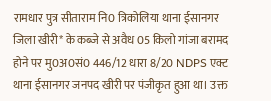रामधार पुत्र सीताराम नि0 त्रिकोलिया थाना ईसानगर जिला खीरी* के कब्जे से अवैध 05 किलो गांजा बरामद होने पर मु0अ0सं0 446/12 धारा 8/20 NDPS एक्ट थाना ईसानगर जनपद खीरी पर पंजीकृत हुआ था। उक्त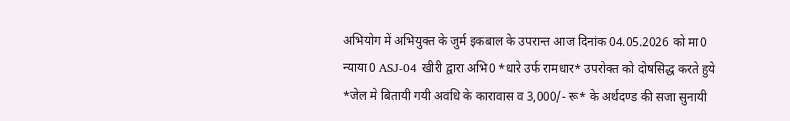अभियोग में अभियुक्त के जुर्म इकबाल के उपरान्त आज दिनांक 04.05.2026 को मा0 न्याया0 ASJ-04 खीरी द्वारा अभि0 *धारे उर्फ रामधार* उपरोक्त को दोषसिद्ध करते हुये *जेल मे बितायी गयी अवधि के कारावास व 3,000/- रू* के अर्थदण्ड की सजा सुनायी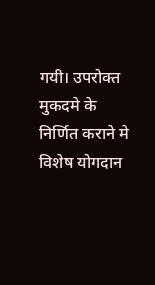गयी। उपरोक्त मुकदमे के निर्णित कराने मे विशेष योगदान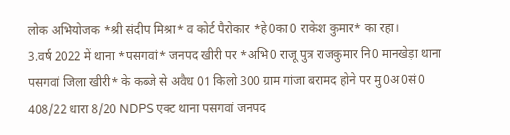लोक अभियोजक *श्री संदीप मिश्रा* व कोर्ट पैरोकार *हे0का0 राकेश कुमार* का रहा।
3.वर्ष 2022 में थाना *पसगवां* जनपद खीरी पर *अभि0 राजू पुत्र राजकुमार नि0 मानखेड़ा थाना पसगवां जिला खीरी* के कब्जे से अवैध 01 किलो 300 ग्राम गांजा बरामद होने पर मु0अ0सं0 408/22 धारा 8/20 NDPS एक्ट थाना पसगवां जनपद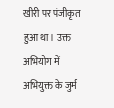खीरी पर पंजीकृत हुआ था। उक्त अभियोग में अभियुक्त के जुर्म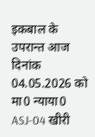इकबाल के उपरान्त आज दिनांक 04.05.2026 को मा0 न्याया0 ASJ-04 खीरी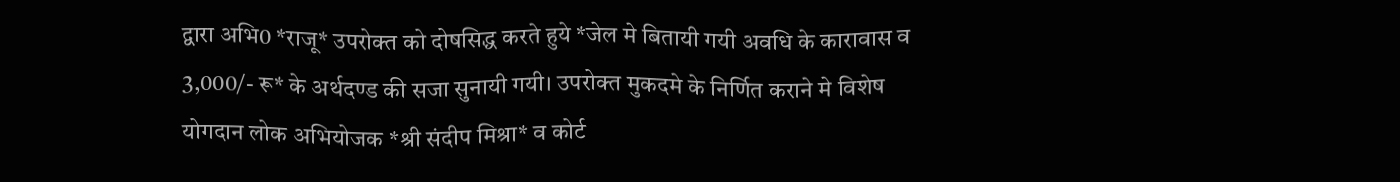द्वारा अभि0 *राजू* उपरोक्त को दोषसिद्ध करते हुये *जेल मे बितायी गयी अवधि के कारावास व 3,000/- रू* के अर्थदण्ड की सजा सुनायी गयी। उपरोक्त मुकदमे के निर्णित कराने मे विशेष योगदान लोक अभियोजक *श्री संदीप मिश्रा* व कोर्ट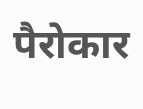पैरोकार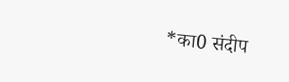*का0 संदीप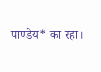पाण्डेय* का रहा।